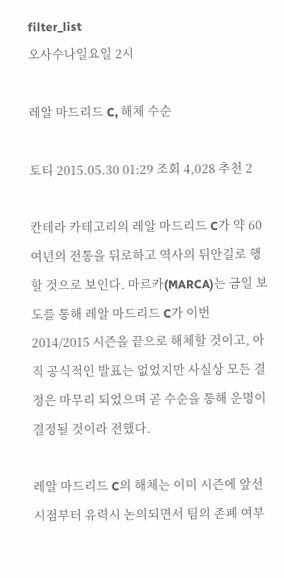filter_list
오사수나일요일 2시

레알 마드리드 C, 해체 수순

토티 2015.05.30 01:29 조회 4,028 추천 2

칸테라 카테고리의 레알 마드리드 C가 약 60여년의 전통을 뒤로하고 역사의 뒤안길로 행할 것으로 보인다. 마르카(MARCA)는 금일 보도를 통해 레알 마드리드 C가 이번 2014/2015 시즌을 끝으로 해체할 것이고, 아직 공식적인 발표는 없었지만 사실상 모든 결정은 마무리 되었으며 곧 수순을 통해 운명이 결정될 것이라 전했다.

레알 마드리드 C의 해체는 이미 시즌에 앞선 시점부터 유력시 논의되면서 팀의 존폐 여부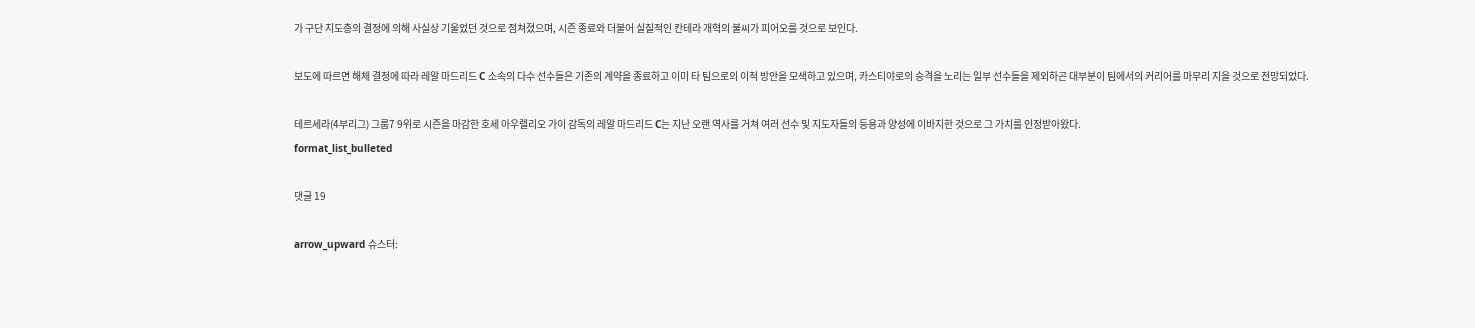가 구단 지도층의 결정에 의해 사실상 기울었던 것으로 점쳐졌으며, 시즌 종료와 더불어 실질적인 칸테라 개혁의 불씨가 피어오를 것으로 보인다.

보도에 따르면 해체 결정에 따라 레알 마드리드 C 소속의 다수 선수들은 기존의 계약을 종료하고 이미 타 팀으로의 이적 방안을 모색하고 있으며, 카스티야로의 승격을 노리는 일부 선수들을 제외하곤 대부분이 팀에서의 커리어를 마무리 지을 것으로 전망되었다.

테르세라(4부리그) 그룹7 9위로 시즌을 마감한 호세 아우렐리오 가이 감독의 레알 마드리드 C는 지난 오랜 역사를 거쳐 여러 선수 및 지도자들의 등용과 양성에 이바지한 것으로 그 가치를 인정받아왔다.
format_list_bulleted

댓글 19

arrow_upward 슈스터: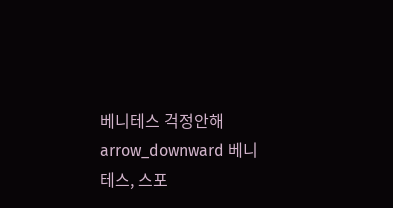베니테스 걱정안해 arrow_downward 베니테스, 스포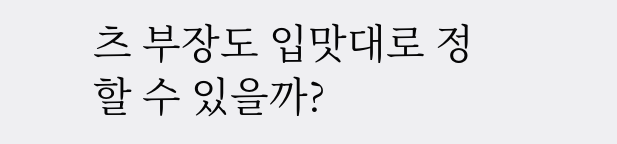츠 부장도 입맛대로 정할 수 있을까?